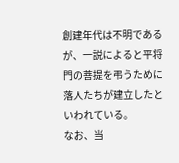創建年代は不明であるが、一説によると平将門の菩提を弔うために落人たちが建立したといわれている。
なお、当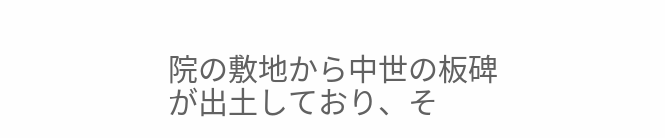院の敷地から中世の板碑が出土しており、そ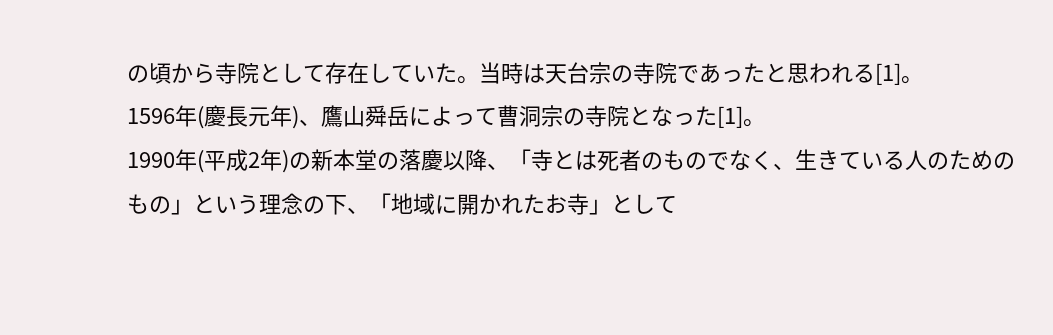の頃から寺院として存在していた。当時は天台宗の寺院であったと思われる[1]。
1596年(慶長元年)、鷹山舜岳によって曹洞宗の寺院となった[1]。
1990年(平成2年)の新本堂の落慶以降、「寺とは死者のものでなく、生きている人のためのもの」という理念の下、「地域に開かれたお寺」として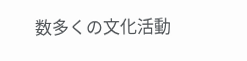数多くの文化活動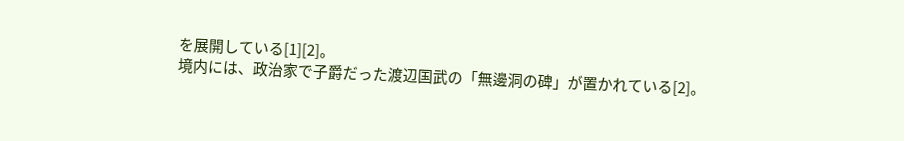を展開している[1][2]。
境内には、政治家で子爵だった渡辺国武の「無邊洞の碑」が置かれている[2]。